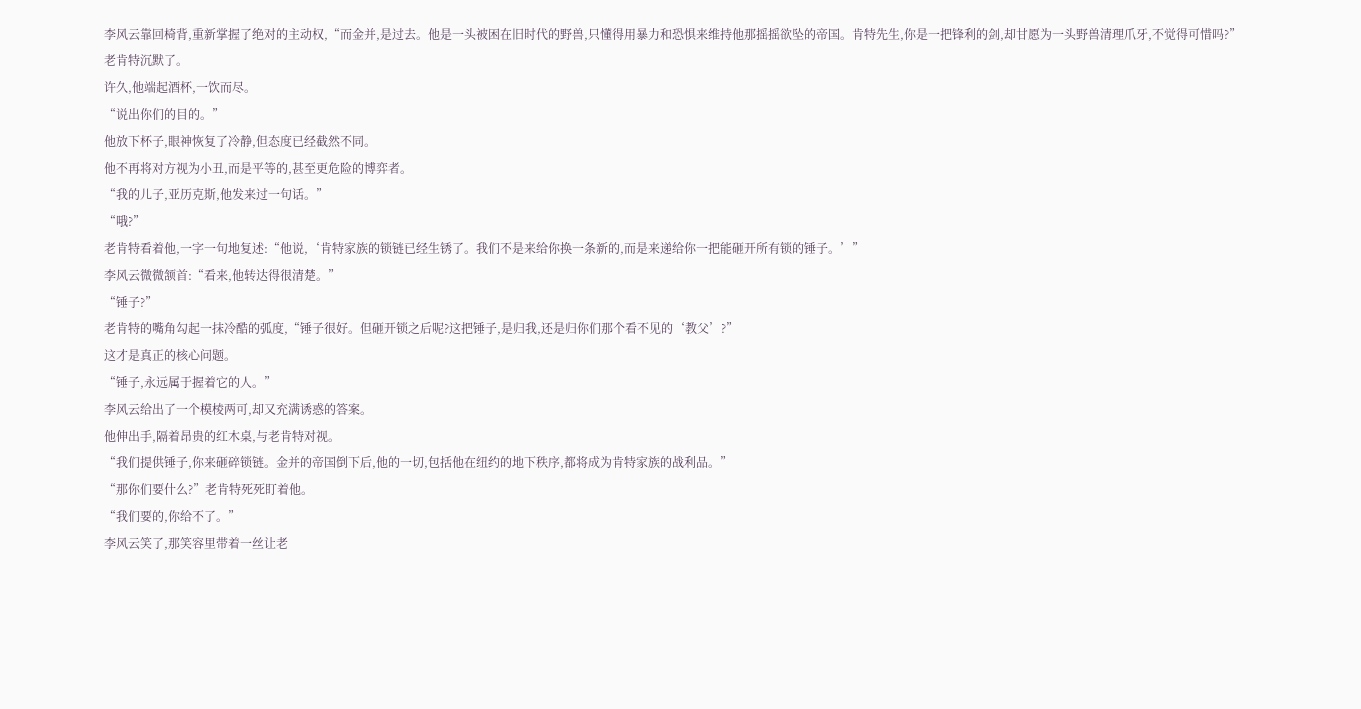李风云靠回椅背,重新掌握了绝对的主动权,“而金并,是过去。他是一头被困在旧时代的野兽,只懂得用暴力和恐惧来维持他那摇摇欲坠的帝国。肯特先生,你是一把锋利的剑,却甘愿为一头野兽清理爪牙,不觉得可惜吗?”
老肯特沉默了。
许久,他端起酒杯,一饮而尽。
“说出你们的目的。”
他放下杯子,眼神恢复了冷静,但态度已经截然不同。
他不再将对方视为小丑,而是平等的,甚至更危险的博弈者。
“我的儿子,亚历克斯,他发来过一句话。”
“哦?”
老肯特看着他,一字一句地复述:“他说,‘肯特家族的锁链已经生锈了。我们不是来给你换一条新的,而是来递给你一把能砸开所有锁的锤子。’”
李风云微微颔首:“看来,他转达得很清楚。”
“锤子?”
老肯特的嘴角勾起一抹冷酷的弧度,“锤子很好。但砸开锁之后呢?这把锤子,是归我,还是归你们那个看不见的‘教父’?”
这才是真正的核心问题。
“锤子,永远属于握着它的人。”
李风云给出了一个模棱两可,却又充满诱惑的答案。
他伸出手,隔着昂贵的红木桌,与老肯特对视。
“我们提供锤子,你来砸碎锁链。金并的帝国倒下后,他的一切,包括他在纽约的地下秩序,都将成为肯特家族的战利品。”
“那你们要什么?”老肯特死死盯着他。
“我们要的,你给不了。”
李风云笑了,那笑容里带着一丝让老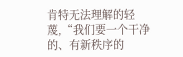肯特无法理解的轻蔑,“我们要一个干净的、有新秩序的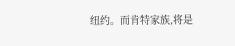纽约。而肯特家族,将是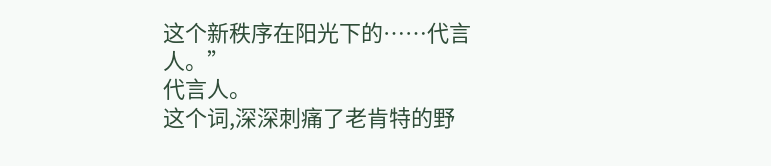这个新秩序在阳光下的……代言人。”
代言人。
这个词,深深刺痛了老肯特的野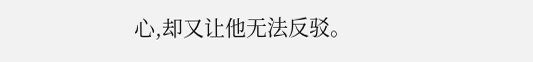心,却又让他无法反驳。